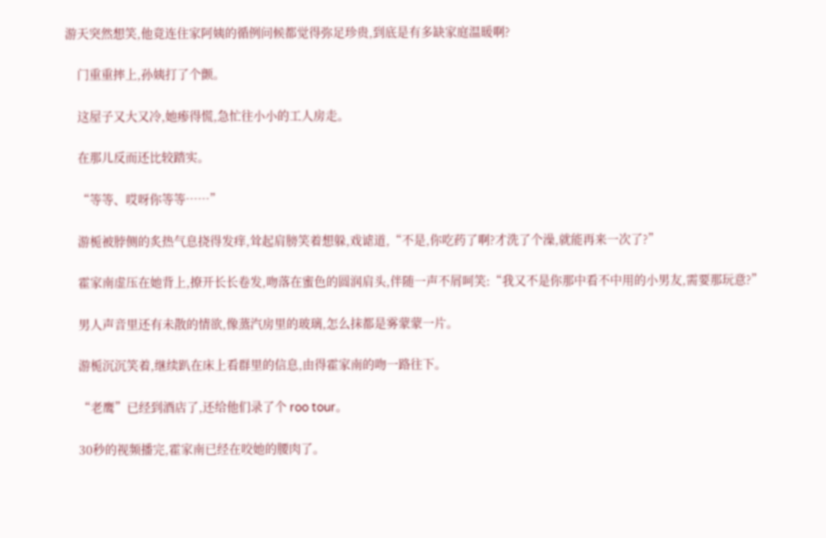游天突然想笑,他竟连住家阿姨的循例问候都觉得弥足珍贵,到底是有多缺家庭温暖啊?

    门重重摔上,孙姨打了个颤。

    这屋子又大又冷,她瘆得慌,急忙往小小的工人房走。

    在那儿反而还比较踏实。

    “等等、哎呀你等等……”

    游栀被脖侧的炙热气息挠得发痒,耸起肩膀笑着想躲,戏谑道,“不是,你吃药了啊?才洗了个澡,就能再来一次了?”

    霍家南虚压在她背上,撩开长长卷发,吻落在蜜色的圆润肩头,伴随一声不屑呵笑:“我又不是你那中看不中用的小男友,需要那玩意?”

    男人声音里还有未散的情欲,像蒸汽房里的玻璃,怎么抹都是雾蒙蒙一片。

    游栀沉沉笑着,继续趴在床上看群里的信息,由得霍家南的吻一路往下。

    “老鹰”已经到酒店了,还给他们录了个 roo tour。

    30秒的视频播完,霍家南已经在咬她的腰肉了。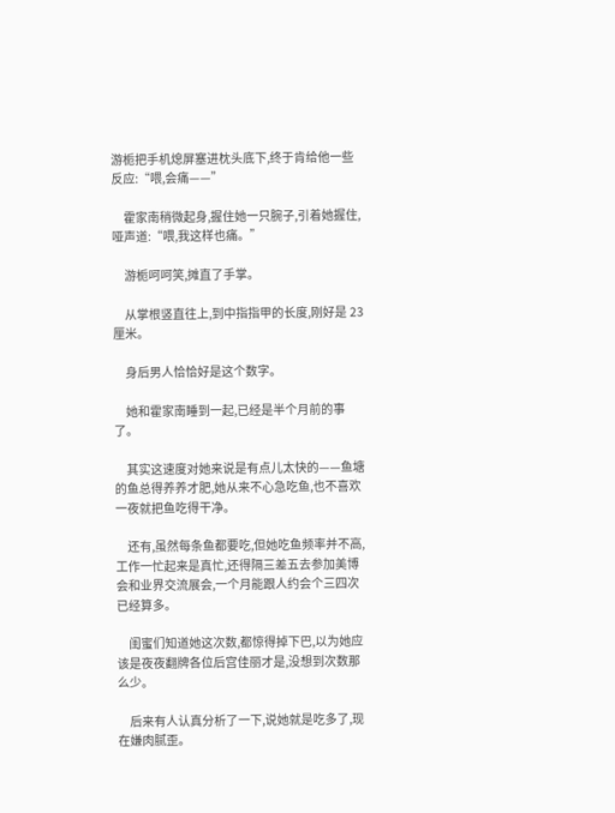游栀把手机熄屏塞进枕头底下,终于肯给他一些反应:“喂,会痛——”

    霍家南稍微起身,握住她一只腕子,引着她握住,哑声道:“喂,我这样也痛。”

    游栀呵呵笑,摊直了手掌。

    从掌根竖直往上,到中指指甲的长度,刚好是 23 厘米。

    身后男人恰恰好是这个数字。

    她和霍家南睡到一起,已经是半个月前的事了。

    其实这速度对她来说是有点儿太快的——鱼塘的鱼总得养养才肥,她从来不心急吃鱼,也不喜欢一夜就把鱼吃得干净。

    还有,虽然每条鱼都要吃,但她吃鱼频率并不高,工作一忙起来是真忙,还得隔三差五去参加美博会和业界交流展会,一个月能跟人约会个三四次已经算多。

    闺蜜们知道她这次数,都惊得掉下巴,以为她应该是夜夜翻牌各位后宫佳丽才是,没想到次数那么少。

    后来有人认真分析了一下,说她就是吃多了,现在嫌肉腻歪。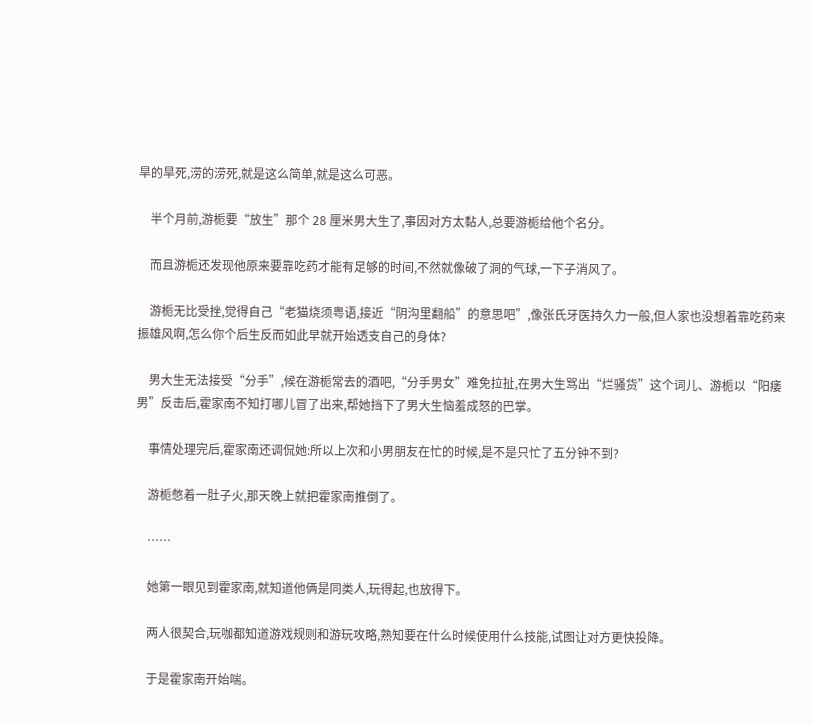旱的旱死,涝的涝死,就是这么简单,就是这么可恶。

    半个月前,游栀要“放生”那个 28 厘米男大生了,事因对方太黏人,总要游栀给他个名分。

    而且游栀还发现他原来要靠吃药才能有足够的时间,不然就像破了洞的气球,一下子消风了。

    游栀无比受挫,觉得自己“老猫烧须粤语,接近“阴沟里翻船”的意思吧”,像张氏牙医持久力一般,但人家也没想着靠吃药来振雄风啊,怎么你个后生反而如此早就开始透支自己的身体?

    男大生无法接受“分手”,候在游栀常去的酒吧,“分手男女”难免拉扯,在男大生骂出“烂骚货”这个词儿、游栀以“阳痿男”反击后,霍家南不知打哪儿冒了出来,帮她挡下了男大生恼羞成怒的巴掌。

    事情处理完后,霍家南还调侃她:所以上次和小男朋友在忙的时候,是不是只忙了五分钟不到?

    游栀憋着一肚子火,那天晚上就把霍家南推倒了。

    ……

    她第一眼见到霍家南,就知道他俩是同类人,玩得起,也放得下。

    两人很契合,玩咖都知道游戏规则和游玩攻略,熟知要在什么时候使用什么技能,试图让对方更快投降。

    于是霍家南开始喘。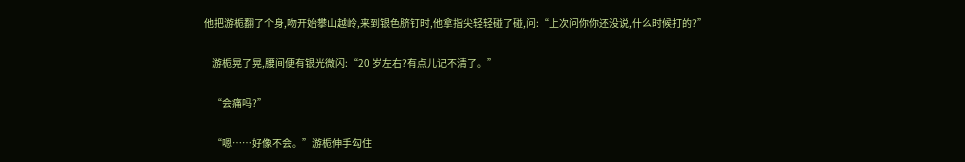他把游栀翻了个身,吻开始攀山越岭,来到银色脐钉时,他拿指尖轻轻碰了碰,问:“上次问你你还没说,什么时候打的?”

    游栀晃了晃,腰间便有银光微闪:“20 岁左右?有点儿记不清了。”

    “会痛吗?”

    “嗯……好像不会。”游栀伸手勾住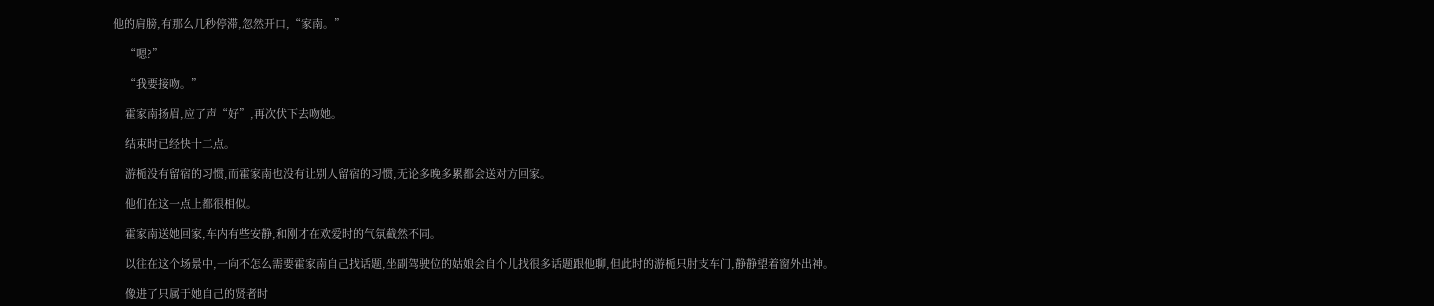他的肩膀,有那么几秒停滞,忽然开口,“家南。”

    “嗯?”

    “我要接吻。”

    霍家南扬眉,应了声“好”,再次伏下去吻她。

    结束时已经快十二点。

    游栀没有留宿的习惯,而霍家南也没有让别人留宿的习惯,无论多晚多累都会送对方回家。

    他们在这一点上都很相似。

    霍家南送她回家,车内有些安静,和刚才在欢爱时的气氛截然不同。

    以往在这个场景中,一向不怎么需要霍家南自己找话题,坐副驾驶位的姑娘会自个儿找很多话题跟他聊,但此时的游栀只肘支车门,静静望着窗外出神。

    像进了只属于她自己的贤者时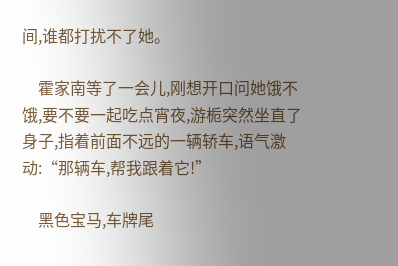间,谁都打扰不了她。

    霍家南等了一会儿,刚想开口问她饿不饿,要不要一起吃点宵夜,游栀突然坐直了身子,指着前面不远的一辆轿车,语气激动:“那辆车,帮我跟着它!”

    黑色宝马,车牌尾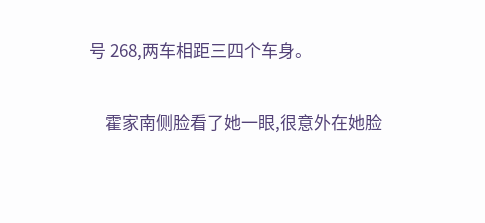号 268,两车相距三四个车身。

    霍家南侧脸看了她一眼,很意外在她脸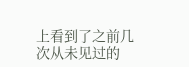上看到了之前几次从未见过的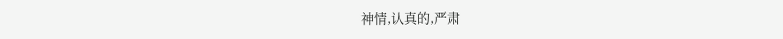神情,认真的,严肃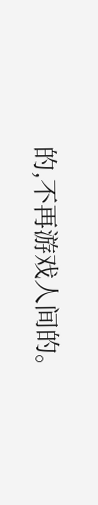的,不再游戏人间的。